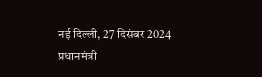नई दिल्ली, 27 दिसंबर 2024
प्रधानमंत्री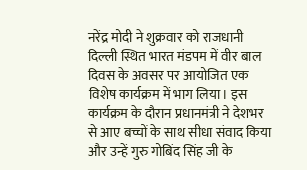नरेंद्र मोदी ने शुक्रवार को राजधानी दिल्ली स्थित भारत मंडपम में वीर बाल दिवस के अवसर पर आयोजित एक विशेष कार्यक्रम में भाग लिया। इस कार्यक्रम के दौरान प्रधानमंत्री ने देशभर से आए बच्चों के साथ सीधा संवाद किया और उन्हें गुरु गोबिंद सिंह जी के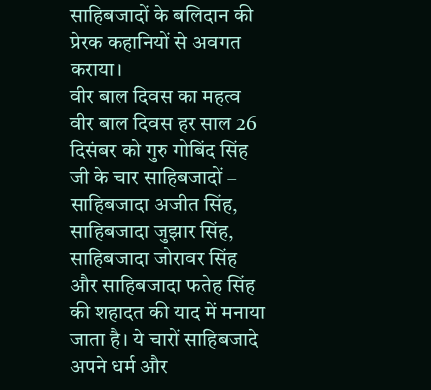साहिबजादों के बलिदान की प्रेरक कहानियों से अवगत कराया।
वीर बाल दिवस का महत्व
वीर बाल दिवस हर साल 26 दिसंबर को गुरु गोबिंद सिंह जी के चार साहिबजादों – साहिबजादा अजीत सिंह, साहिबजादा जुझार सिंह, साहिबजादा जोरावर सिंह और साहिबजादा फतेह सिंह की शहादत की याद में मनाया जाता है। ये चारों साहिबजादे अपने धर्म और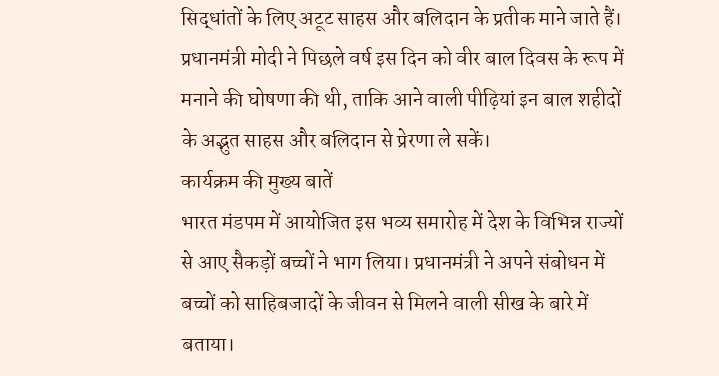सिद्धांतों के लिए अटूट साहस और बलिदान के प्रतीक माने जाते हैं।
प्रधानमंत्री मोदी ने पिछले वर्ष इस दिन को वीर बाल दिवस के रूप में मनाने की घोषणा की थी, ताकि आने वाली पीढ़ियां इन बाल शहीदों के अद्भुत साहस और बलिदान से प्रेरणा ले सकें।
कार्यक्रम की मुख्य बातें
भारत मंडपम में आयोजित इस भव्य समारोह में देश के विभिन्न राज्यों से आए सैकड़ों बच्चों ने भाग लिया। प्रधानमंत्री ने अपने संबोधन में बच्चों को साहिबजादों के जीवन से मिलने वाली सीख के बारे में बताया।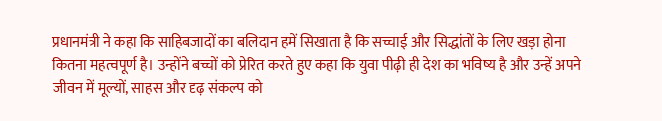प्रधानमंत्री ने कहा कि साहिबजादों का बलिदान हमें सिखाता है कि सच्चाई और सिद्धांतों के लिए खड़ा होना कितना महत्वपूर्ण है। उन्होंने बच्चों को प्रेरित करते हुए कहा कि युवा पीढ़ी ही देश का भविष्य है और उन्हें अपने जीवन में मूल्यों, साहस और दृढ़ संकल्प को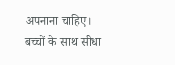अपनाना चाहिए।
बच्चों के साथ सीधा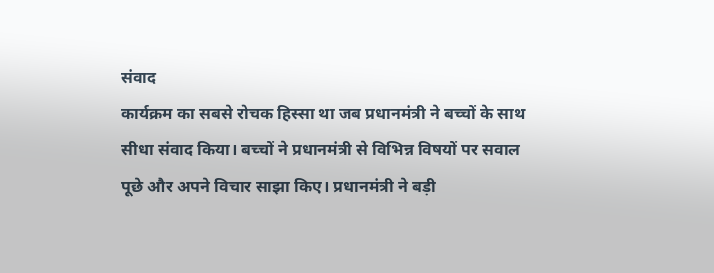संवाद
कार्यक्रम का सबसे रोचक हिस्सा था जब प्रधानमंत्री ने बच्चों के साथ सीधा संवाद किया। बच्चों ने प्रधानमंत्री से विभिन्न विषयों पर सवाल पूछे और अपने विचार साझा किए। प्रधानमंत्री ने बड़ी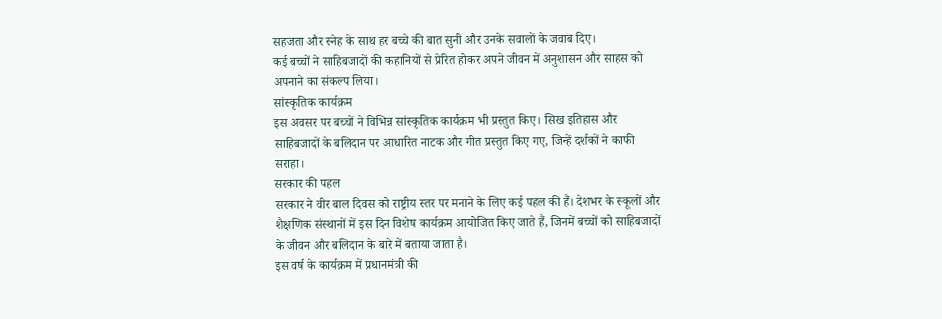सहजता और स्नेह के साथ हर बच्चे की बात सुनी और उनके सवालों के जवाब दिए।
कई बच्चों ने साहिबजादों की कहानियों से प्रेरित होकर अपने जीवन में अनुशासन और साहस को अपनाने का संकल्प लिया।
सांस्कृतिक कार्यक्रम
इस अवसर पर बच्चों ने विभिन्न सांस्कृतिक कार्यक्रम भी प्रस्तुत किए। सिख इतिहास और साहिबजादों के बलिदान पर आधारित नाटक और गीत प्रस्तुत किए गए, जिन्हें दर्शकों ने काफी सराहा।
सरकार की पहल
सरकार ने वीर बाल दिवस को राष्ट्रीय स्तर पर मनाने के लिए कई पहल की हैं। देशभर के स्कूलों और शैक्षणिक संस्थानों में इस दिन विशेष कार्यक्रम आयोजित किए जाते हैं, जिनमें बच्चों को साहिबजादों के जीवन और बलिदान के बारे में बताया जाता है।
इस वर्ष के कार्यक्रम में प्रधानमंत्री की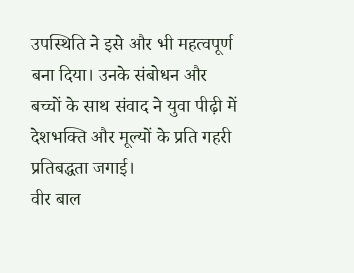उपस्थिति ने इसे और भी महत्वपूर्ण बना दिया। उनके संबोधन और बच्चों के साथ संवाद ने युवा पीढ़ी में देशभक्ति और मूल्यों के प्रति गहरी प्रतिबद्धता जगाई।
वीर बाल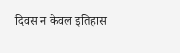दिवस न केवल इतिहास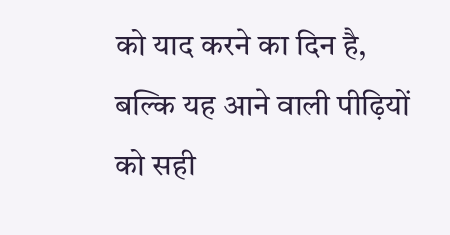को याद करने का दिन है, बल्कि यह आने वाली पीढ़ियों को सही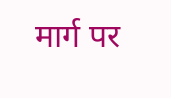मार्ग पर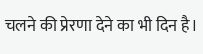चलने की प्रेरणा देने का भी दिन है।